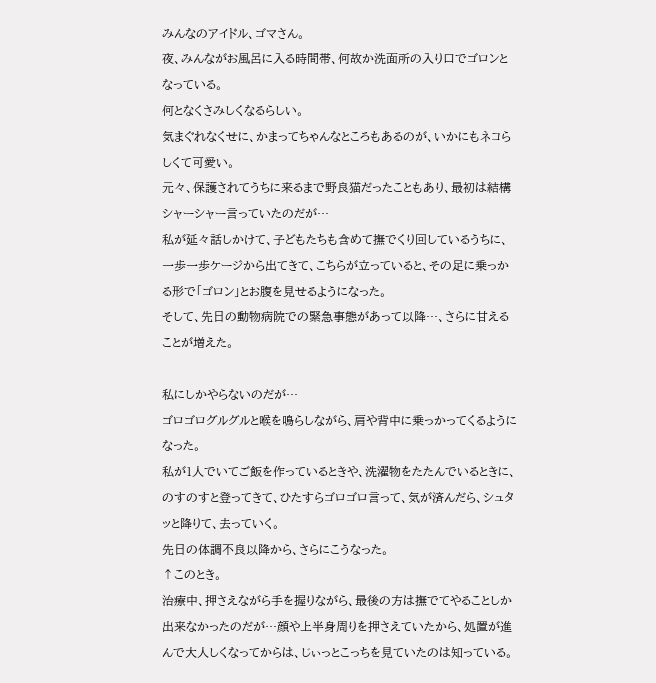みんなのアイドル、ゴマさん。
夜、みんながお風呂に入る時間帯、何故か洗面所の入り口でゴロンとなっている。
何となくさみしくなるらしい。
気まぐれなくせに、かまってちゃんなところもあるのが、いかにもネコらしくて可愛い。
元々、保護されてうちに来るまで野良猫だったこともあり、最初は結構シャーシャー言っていたのだが…
私が延々話しかけて、子どもたちも含めて撫でくり回しているうちに、一歩一歩ケージから出てきて、こちらが立っていると、その足に乗っかる形で「ゴロン」とお腹を見せるようになった。
そして、先日の動物病院での緊急事態があって以降…、さらに甘えることが増えた。

私にしかやらないのだが…
ゴロゴログルグルと喉を鳴らしながら、肩や背中に乗っかってくるようになった。
私が1人でいてご飯を作っているときや、洗濯物をたたんでいるときに、のすのすと登ってきて、ひたすらゴロゴロ言って、気が済んだら、シュタッと降りて、去っていく。
先日の体調不良以降から、さらにこうなった。
↑このとき。
治療中、押さえながら手を握りながら、最後の方は撫でてやることしか出来なかったのだが…顔や上半身周りを押さえていたから、処置が進んで大人しくなってからは、じぃっとこっちを見ていたのは知っている。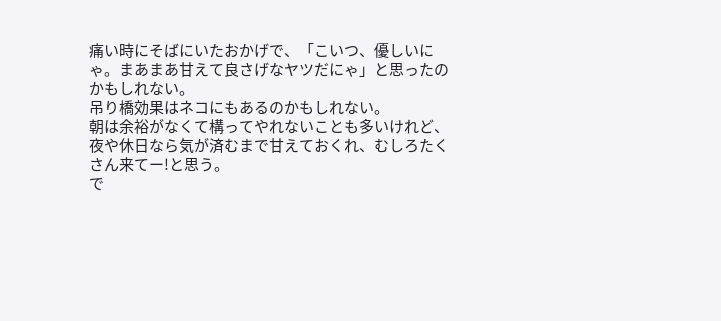痛い時にそばにいたおかげで、「こいつ、優しいにゃ。まあまあ甘えて良さげなヤツだにゃ」と思ったのかもしれない。
吊り橋効果はネコにもあるのかもしれない。
朝は余裕がなくて構ってやれないことも多いけれど、夜や休日なら気が済むまで甘えておくれ、むしろたくさん来てー!と思う。
で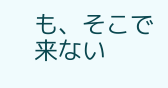も、そこで来ない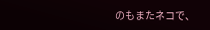のもまたネコで、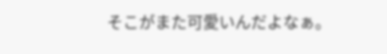そこがまた可愛いんだよなぁ。